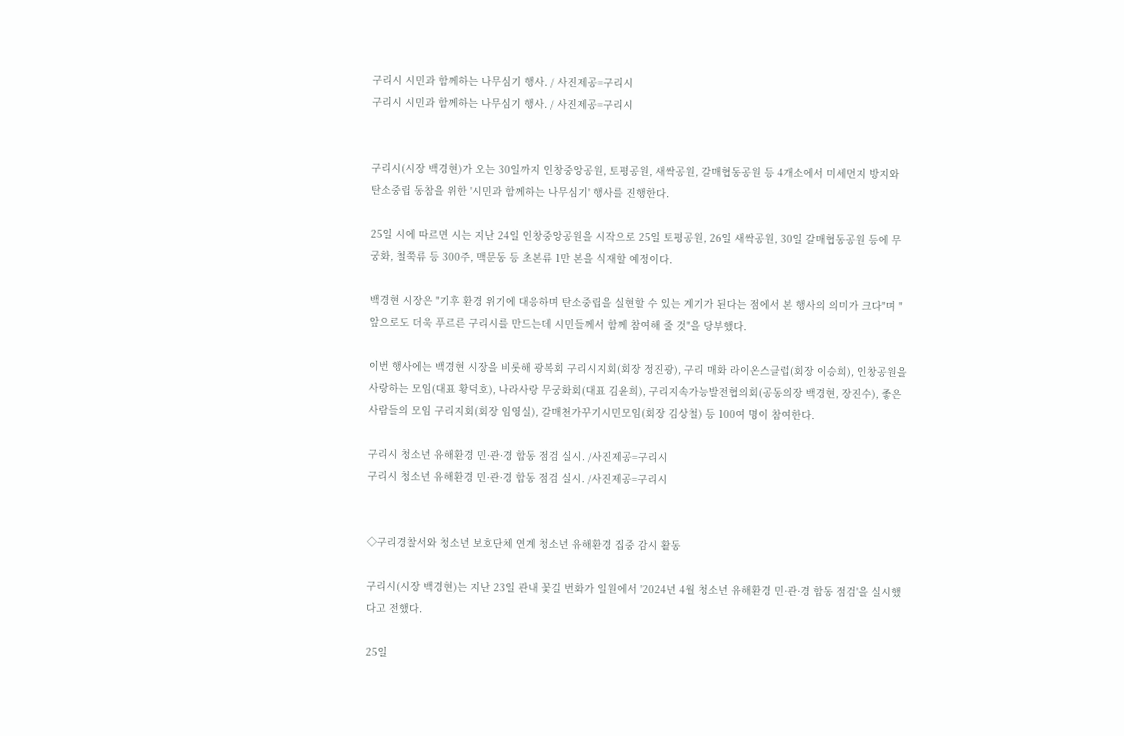구리시 시민과 함께하는 나무심기 행사. / 사진제공=구리시
구리시 시민과 함께하는 나무심기 행사. / 사진제공=구리시


구리시(시장 백경현)가 오는 30일까지 인창중앙공원, 토평공원, 새싹공원, 갈매협동공원 등 4개소에서 미세먼지 방지와 탄소중립 동참을 위한 '시민과 함께하는 나무심기' 행사를 진행한다.

25일 시에 따르면 시는 지난 24일 인창중앙공원을 시작으로 25일 토평공원, 26일 새싹공원, 30일 갈매협동공원 등에 무궁화, 철쭉류 등 300주, 맥문동 등 초본류 1만 본을 식재할 예정이다.

백경현 시장은 "기후 환경 위기에 대응하며 탄소중립을 실현할 수 있는 계기가 된다는 점에서 본 행사의 의미가 크다"며 "앞으로도 더욱 푸르른 구리시를 만드는데 시민들께서 함께 참여해 줄 것"을 당부했다.

이번 행사에는 백경현 시장을 비롯해 광복회 구리시지회(회장 정진광), 구리 매화 라이온스클럽(회장 이승희), 인창공원을 사랑하는 모임(대표 황덕호), 나라사랑 무궁화회(대표 김윤희), 구리지속가능발전협의회(공동의장 백경현, 장진수), 좋은사람들의 모임 구리지회(회장 임영실), 갈매천가꾸기시민모임(회장 김상철) 등 100여 명이 참여한다.

구리시 청소년 유해환경 민·관·경 합동 점검 실시. /사진제공=구리시
구리시 청소년 유해환경 민·관·경 합동 점검 실시. /사진제공=구리시


◇구리경찰서와 청소년 보호단체 연계 청소년 유해환경 집중 감시 활동

구리시(시장 백경현)는 지난 23일 관내 꽃길 번화가 일원에서 '2024년 4월 청소년 유해환경 민·관·경 합동 점검'을 실시했다고 전했다.

25일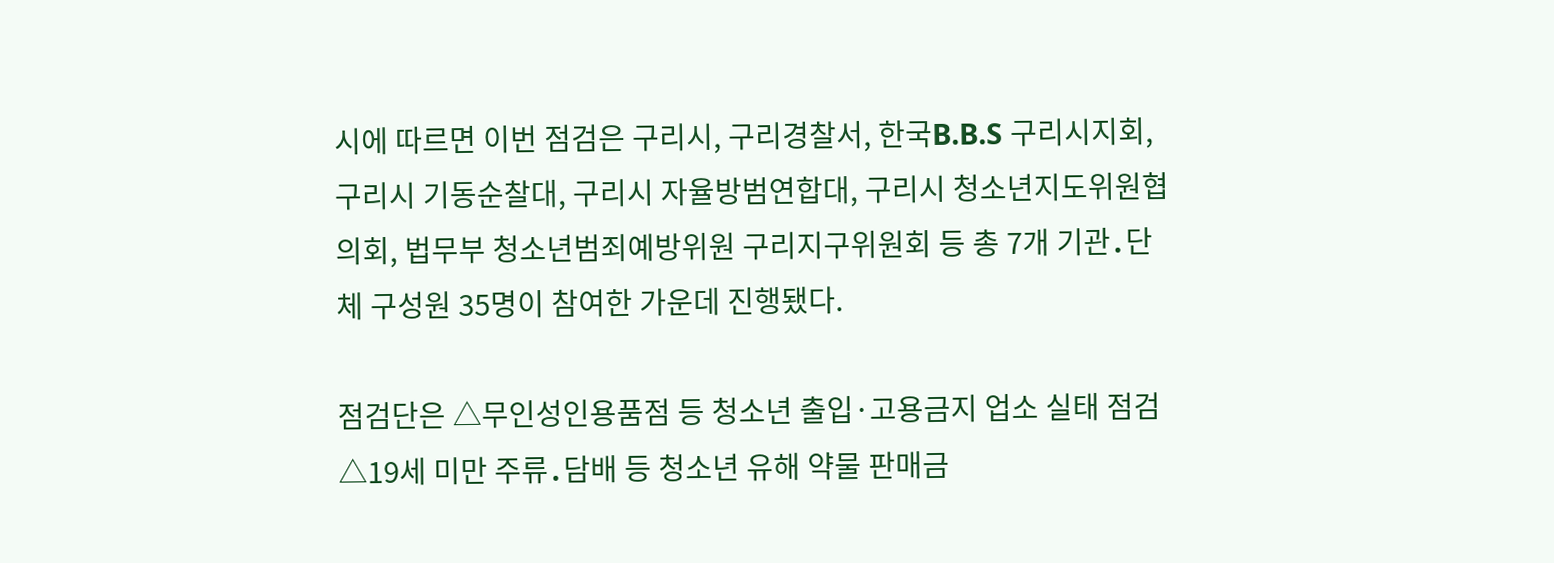시에 따르면 이번 점검은 구리시, 구리경찰서, 한국B.B.S 구리시지회, 구리시 기동순찰대, 구리시 자율방범연합대, 구리시 청소년지도위원협의회, 법무부 청소년범죄예방위원 구리지구위원회 등 총 7개 기관․단체 구성원 35명이 참여한 가운데 진행됐다.

점검단은 △무인성인용품점 등 청소년 출입·고용금지 업소 실태 점검 △19세 미만 주류․담배 등 청소년 유해 약물 판매금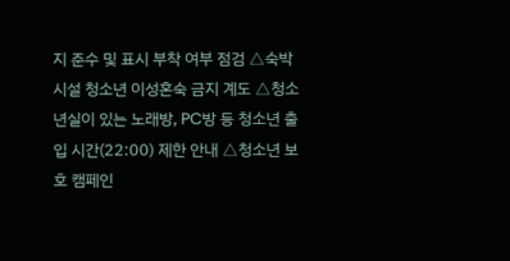지 준수 및 표시 부착 여부 점검 △숙박시설 청소년 이성혼숙 금지 계도 △청소년실이 있는 노래방, PC방 등 청소년 출입 시간(22:00) 제한 안내 △청소년 보호 캠페인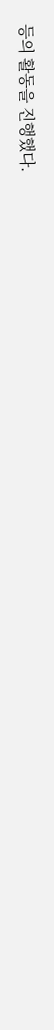등의 활동을 진행했다.